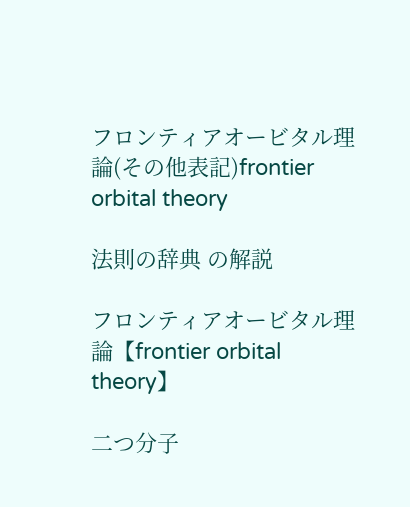フロンティアオービタル理論(その他表記)frontier orbital theory

法則の辞典 の解説

フロンティアオービタル理論【frontier orbital theory】

二つ分子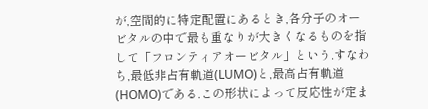が,空間的に特定配置にあるとき,各分子のオービタルの中で最も重なりが大きくなるものを指して「フロンティアオービタル」という.すなわち,最低非占有軌道(LUMO)と,最高占有軌道(HOMO)である.この形状によって反応性が定ま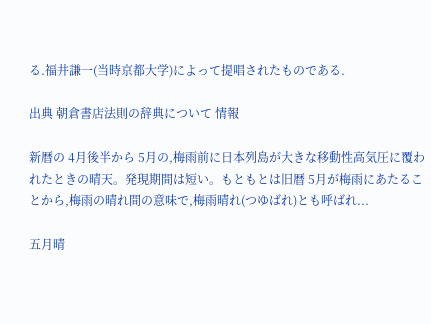る.福井謙一(当時京都大学)によって提唱されたものである.

出典 朝倉書店法則の辞典について 情報

新暦の 4月後半から 5月の,梅雨前に日本列島が大きな移動性高気圧に覆われたときの晴天。発現期間は短い。もともとは旧暦 5月が梅雨にあたることから,梅雨の晴れ間の意味で,梅雨晴れ(つゆばれ)とも呼ばれ...

五月晴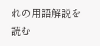れの用語解説を読む